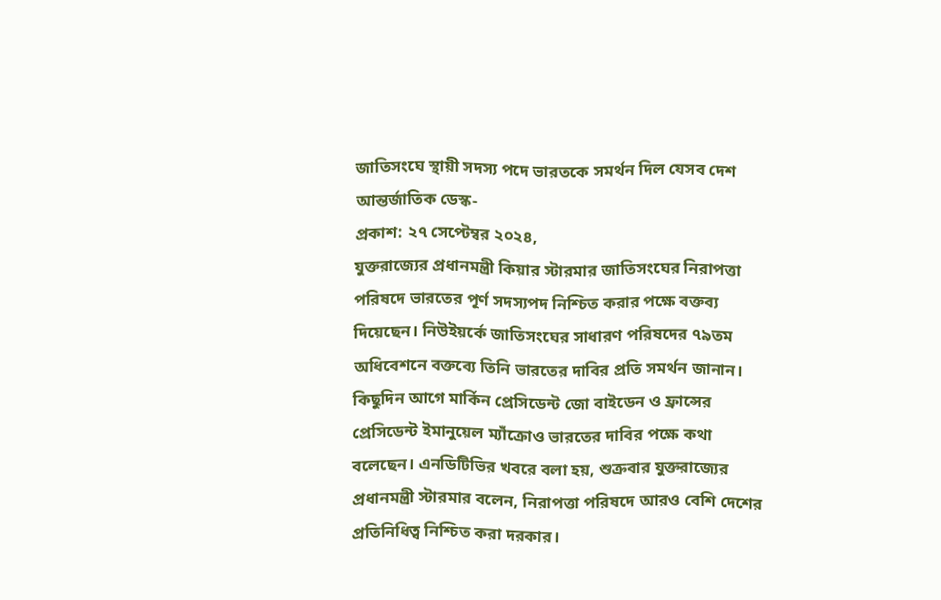জাতিসংঘে স্থায়ী সদস্য পদে ভারতকে সমর্থন দিল যেসব দেশ
আন্তর্জাতিক ডেস্ক-
প্রকাশ: ২৭ সেপ্টেম্বর ২০২৪,
যুক্তরাজ্যের প্রধানমন্ত্রী কিয়ার স্টারমার জাতিসংঘের নিরাপত্তা পরিষদে ভারতের পূর্ণ সদস্যপদ নিশ্চিত করার পক্ষে বক্তব্য দিয়েছেন। নিউইয়র্কে জাতিসংঘের সাধারণ পরিষদের ৭৯তম অধিবেশনে বক্তব্যে তিনি ভারতের দাবির প্রতি সমর্থন জানান।
কিছুদিন আগে মার্কিন প্রেসিডেন্ট জো বাইডেন ও ফ্রান্সের প্রেসিডেন্ট ইমানুয়েল ম্যাঁক্রোও ভারতের দাবির পক্ষে কথা বলেছেন। এনডিটিভির খবরে বলা হয়, শুক্রবার যুক্তরাজ্যের প্রধানমন্ত্রী স্টারমার বলেন, নিরাপত্তা পরিষদে আরও বেশি দেশের প্রতিনিধিত্ব নিশ্চিত করা দরকার।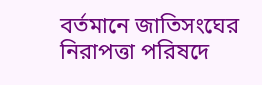বর্তমানে জাতিসংঘের নিরাপত্তা পরিষদে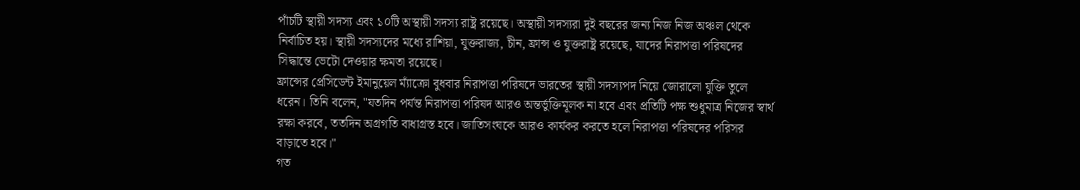পাঁচটি স্থায়ী সদস্য এবং ১০টি অস্থায়ী সদস্য রাষ্ট্র রয়েছে। অস্থায়ী সদস্যরা দুই বছরের জন্য নিজ নিজ অঞ্চল থেকে নির্বাচিত হয়। স্থায়ী সদস্যদের মধ্যে রাশিয়া, যুক্তরাজ্য, চীন, ফ্রান্স ও যুক্তরাষ্ট্র রয়েছে, যাদের নিরাপত্তা পরিষদের সিদ্ধান্তে ভেটো দেওয়ার ক্ষমতা রয়েছে।
ফ্রান্সের প্রেসিডেন্ট ইমানুয়েল ম্যাঁক্রো বুধবার নিরাপত্তা পরিষদে ভারতের স্থায়ী সদস্যপদ নিয়ে জোরালো যুক্তি তুলে ধরেন। তিনি বলেন, "যতদিন পর্যন্ত নিরাপত্তা পরিষদ আরও অন্তর্ভুক্তিমূলক না হবে এবং প্রতিটি পক্ষ শুধুমাত্র নিজের স্বার্থ রক্ষা করবে, ততদিন অগ্রগতি বাধাগ্রস্ত হবে। জাতিসংঘকে আরও কার্যকর করতে হলে নিরাপত্তা পরিষদের পরিসর বাড়াতে হবে।"
গত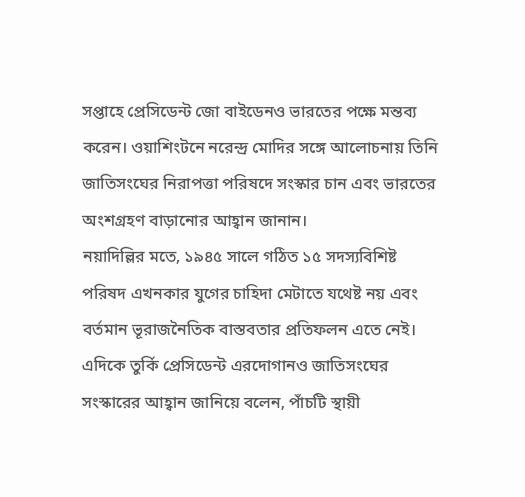সপ্তাহে প্রেসিডেন্ট জো বাইডেনও ভারতের পক্ষে মন্তব্য করেন। ওয়াশিংটনে নরেন্দ্র মোদির সঙ্গে আলোচনায় তিনি জাতিসংঘের নিরাপত্তা পরিষদে সংস্কার চান এবং ভারতের অংশগ্রহণ বাড়ানোর আহ্বান জানান।
নয়াদিল্লির মতে, ১৯৪৫ সালে গঠিত ১৫ সদস্যবিশিষ্ট পরিষদ এখনকার যুগের চাহিদা মেটাতে যথেষ্ট নয় এবং বর্তমান ভূরাজনৈতিক বাস্তবতার প্রতিফলন এতে নেই।
এদিকে তুর্কি প্রেসিডেন্ট এরদোগানও জাতিসংঘের সংস্কারের আহ্বান জানিয়ে বলেন, পাঁচটি স্থায়ী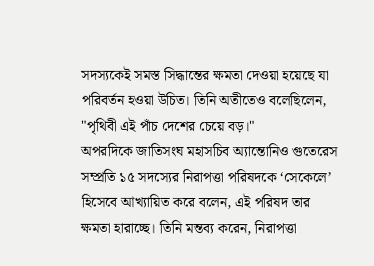সদস্যকেই সমস্ত সিদ্ধান্তের ক্ষমতা দেওয়া হয়েছে যা পরিবর্তন হওয়া উচিত। তিনি অতীতেও বলেছিলেন, "পৃথিবী এই পাঁচ দেশের চেয়ে বড়।"
অপরদিকে জাতিসংঘ মহাসচিব অ্যান্তোনিও গুতেরেস সম্প্রতি ১৫ সদস্যের নিরাপত্তা পরিষদকে ‘সেকেলে’ হিসেবে আখ্যায়িত করে বলেন, এই পরিষদ তার ক্ষমতা হারাচ্ছে। তিনি মন্তব্য করেন, নিরাপত্তা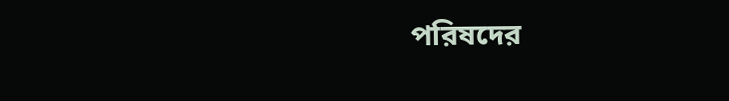পরিষদের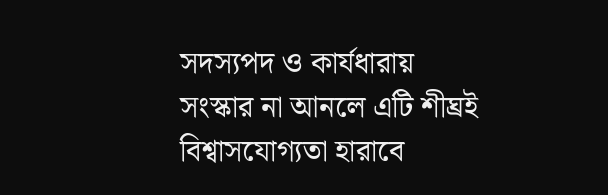সদস্যপদ ও কার্যধারায় সংস্কার না আনলে এটি শীঘ্রই বিশ্বাসযোগ্যতা হারাবে